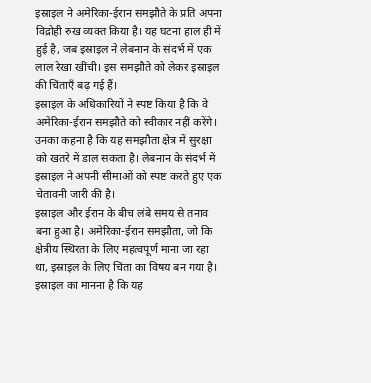इस्राइल ने अमेरिका-ईरान समझौते के प्रति अपना विद्रोही रुख व्यक्त किया है। यह घटना हाल ही में हुई है, जब इस्राइल ने लेबनान के संदर्भ में एक लाल रेखा खींची। इस समझौते को लेकर इस्राइल की चिंताएँ बढ़ गई हैं।
इस्राइल के अधिकारियों ने स्पष्ट किया है कि वे अमेरिका-ईरान समझौते को स्वीकार नहीं करेंगे। उनका कहना है कि यह समझौता क्षेत्र में सुरक्षा को खतरे में डाल सकता है। लेबनान के संदर्भ में इस्राइल ने अपनी सीमाओं को स्पष्ट करते हुए एक चेतावनी जारी की है।
इस्राइल और ईरान के बीच लंबे समय से तनाव बना हुआ है। अमेरिका-ईरान समझौता, जो कि क्षेत्रीय स्थिरता के लिए महत्वपूर्ण माना जा रहा था, इस्राइल के लिए चिंता का विषय बन गया है। इस्राइल का मानना है कि यह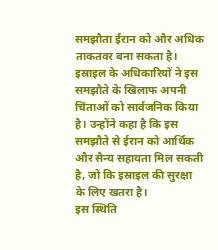समझौता ईरान को और अधिक ताकतवर बना सकता है।
इस्राइल के अधिकारियों ने इस समझौते के खिलाफ अपनी चिंताओं को सार्वजनिक किया है। उन्होंने कहा है कि इस समझौते से ईरान को आर्थिक और सैन्य सहायता मिल सकती है, जो कि इस्राइल की सुरक्षा के लिए खतरा है।
इस स्थिति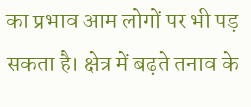का प्रभाव आम लोगों पर भी पड़ सकता है। क्षेत्र में बढ़ते तनाव के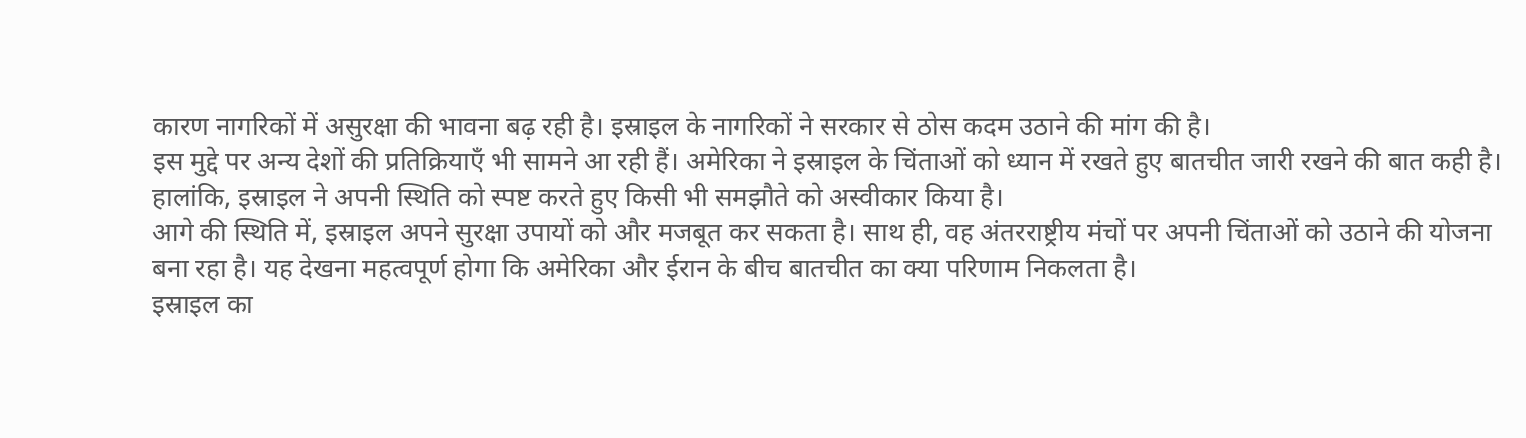कारण नागरिकों में असुरक्षा की भावना बढ़ रही है। इस्राइल के नागरिकों ने सरकार से ठोस कदम उठाने की मांग की है।
इस मुद्दे पर अन्य देशों की प्रतिक्रियाएँ भी सामने आ रही हैं। अमेरिका ने इस्राइल के चिंताओं को ध्यान में रखते हुए बातचीत जारी रखने की बात कही है। हालांकि, इस्राइल ने अपनी स्थिति को स्पष्ट करते हुए किसी भी समझौते को अस्वीकार किया है।
आगे की स्थिति में, इस्राइल अपने सुरक्षा उपायों को और मजबूत कर सकता है। साथ ही, वह अंतरराष्ट्रीय मंचों पर अपनी चिंताओं को उठाने की योजना बना रहा है। यह देखना महत्वपूर्ण होगा कि अमेरिका और ईरान के बीच बातचीत का क्या परिणाम निकलता है।
इस्राइल का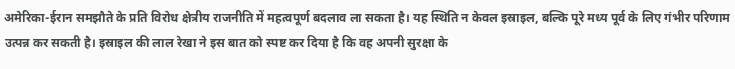अमेरिका-ईरान समझौते के प्रति विरोध क्षेत्रीय राजनीति में महत्वपूर्ण बदलाव ला सकता है। यह स्थिति न केवल इस्राइल, बल्कि पूरे मध्य पूर्व के लिए गंभीर परिणाम उत्पन्न कर सकती है। इस्राइल की लाल रेखा ने इस बात को स्पष्ट कर दिया है कि वह अपनी सुरक्षा के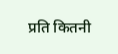प्रति कितनी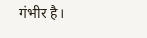गंभीर है।